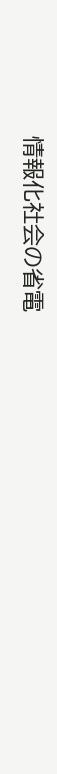情報化社会の省電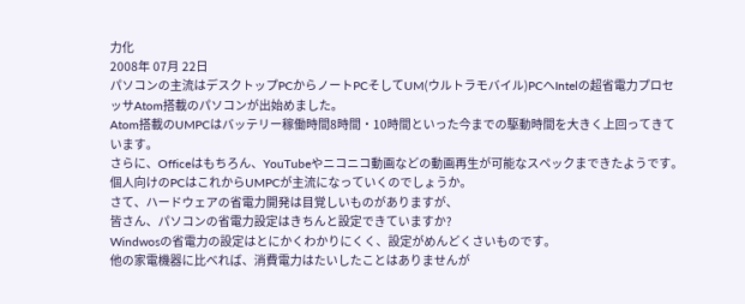力化
2008年 07月 22日
パソコンの主流はデスクトップPCからノートPCそしてUM(ウルトラモバイル)PCへIntelの超省電力プロセッサAtom搭載のパソコンが出始めました。
Atom搭載のUMPCはバッテリー稼働時間8時間・10時間といった今までの駆動時間を大きく上回ってきています。
さらに、Officeはもちろん、YouTubeやニコニコ動画などの動画再生が可能なスペックまできたようです。
個人向けのPCはこれからUMPCが主流になっていくのでしょうか。
さて、ハードウェアの省電力開発は目覚しいものがありますが、
皆さん、パソコンの省電力設定はきちんと設定できていますか?
Windwosの省電力の設定はとにかくわかりにくく、設定がめんどくさいものです。
他の家電機器に比べれば、消費電力はたいしたことはありませんが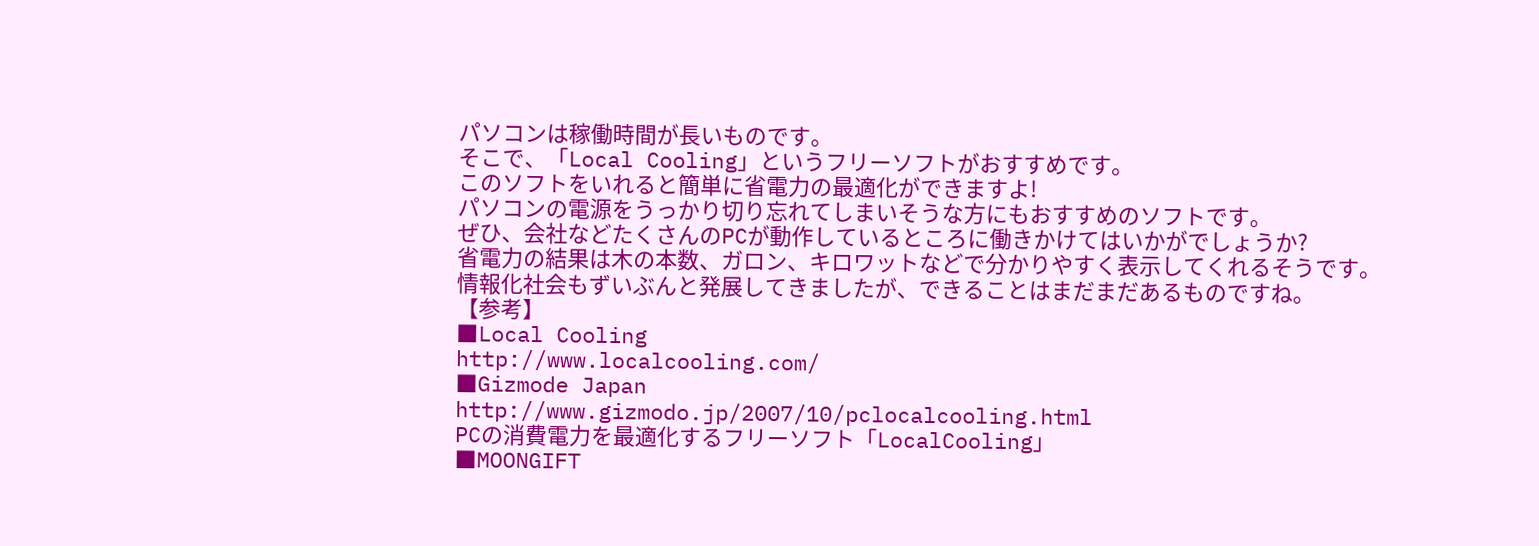パソコンは稼働時間が長いものです。
そこで、「Local Cooling」というフリーソフトがおすすめです。
このソフトをいれると簡単に省電力の最適化ができますよ!
パソコンの電源をうっかり切り忘れてしまいそうな方にもおすすめのソフトです。
ぜひ、会社などたくさんのPCが動作しているところに働きかけてはいかがでしょうか?
省電力の結果は木の本数、ガロン、キロワットなどで分かりやすく表示してくれるそうです。
情報化社会もずいぶんと発展してきましたが、できることはまだまだあるものですね。
【参考】
■Local Cooling
http://www.localcooling.com/
■Gizmode Japan
http://www.gizmodo.jp/2007/10/pclocalcooling.html
PCの消費電力を最適化するフリーソフト「LocalCooling」
■MOONGIFT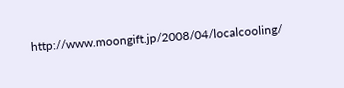http://www.moongift.jp/2008/04/localcooling/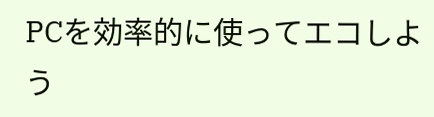PCを効率的に使ってエコしよう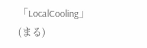「LocalCooling」
(まる)